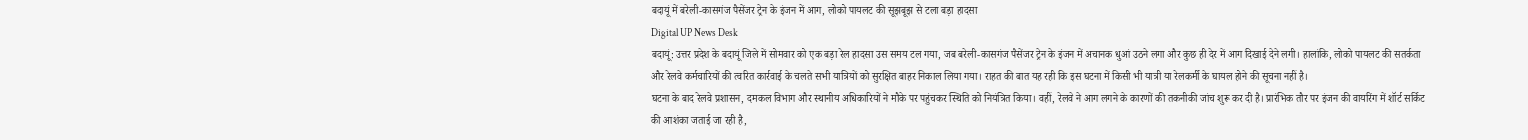बदायूं में बरेली-कासगंज पैसेंजर ट्रेन के इंजन में आग, लोको पायलट की सूझबूझ से टला बड़ा हादसा
Digital UP News Desk
बदायूं: उत्तर प्रदेश के बदायूं जिले में सोमवार को एक बड़ा रेल हादसा उस समय टल गया, जब बरेली-कासगंज पैसेंजर ट्रेन के इंजन में अचानक धुआं उठने लगा और कुछ ही देर में आग दिखाई देने लगी। हालांकि, लोको पायलट की सतर्कता और रेलवे कर्मचारियों की त्वरित कार्रवाई के चलते सभी यात्रियों को सुरक्षित बाहर निकाल लिया गया। राहत की बात यह रही कि इस घटना में किसी भी यात्री या रेलकर्मी के घायल होने की सूचना नहीं है।
घटना के बाद रेलवे प्रशासन, दमकल विभाग और स्थानीय अधिकारियों ने मौके पर पहुंचकर स्थिति को नियंत्रित किया। वहीं, रेलवे ने आग लगने के कारणों की तकनीकी जांच शुरू कर दी है। प्रारंभिक तौर पर इंजन की वायरिंग में शॉर्ट सर्किट की आशंका जताई जा रही है,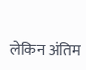लेकिन अंतिम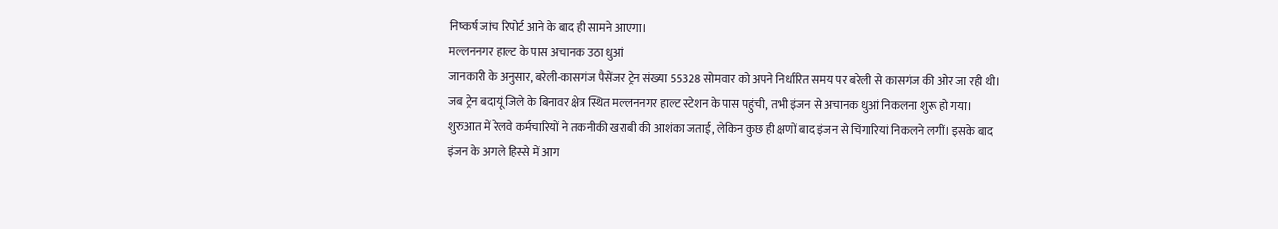निष्कर्ष जांच रिपोर्ट आने के बाद ही सामने आएगा।
मल्लननगर हाल्ट के पास अचानक उठा धुआं
जानकारी के अनुसार, बरेली-कासगंज पैसेंजर ट्रेन संख्या 55328 सोमवार को अपने निर्धारित समय पर बरेली से कासगंज की ओर जा रही थी। जब ट्रेन बदायूं जिले के बिनावर क्षेत्र स्थित मल्लननगर हाल्ट स्टेशन के पास पहुंची, तभी इंजन से अचानक धुआं निकलना शुरू हो गया।
शुरुआत में रेलवे कर्मचारियों ने तकनीकी खराबी की आशंका जताई, लेकिन कुछ ही क्षणों बाद इंजन से चिंगारियां निकलने लगीं। इसके बाद इंजन के अगले हिस्से में आग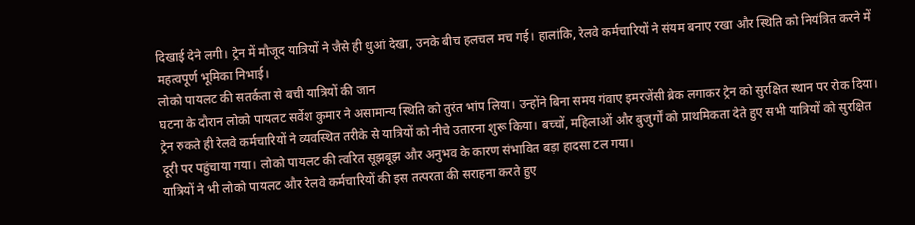दिखाई देने लगी। ट्रेन में मौजूद यात्रियों ने जैसे ही धुआं देखा, उनके बीच हलचल मच गई। हालांकि, रेलवे कर्मचारियों ने संयम बनाए रखा और स्थिति को नियंत्रित करने में महत्वपूर्ण भूमिका निभाई।
लोको पायलट की सतर्कता से बची यात्रियों की जान
घटना के दौरान लोको पायलट सर्वेश कुमार ने असामान्य स्थिति को तुरंत भांप लिया। उन्होंने बिना समय गंवाए इमरजेंसी ब्रेक लगाकर ट्रेन को सुरक्षित स्थान पर रोक दिया।
ट्रेन रुकते ही रेलवे कर्मचारियों ने व्यवस्थित तरीके से यात्रियों को नीचे उतारना शुरू किया। बच्चों, महिलाओं और बुजुर्गों को प्राथमिकता देते हुए सभी यात्रियों को सुरक्षित दूरी पर पहुंचाया गया। लोको पायलट की त्वरित सूझबूझ और अनुभव के कारण संभावित बड़ा हादसा टल गया।
यात्रियों ने भी लोको पायलट और रेलवे कर्मचारियों की इस तत्परता की सराहना करते हुए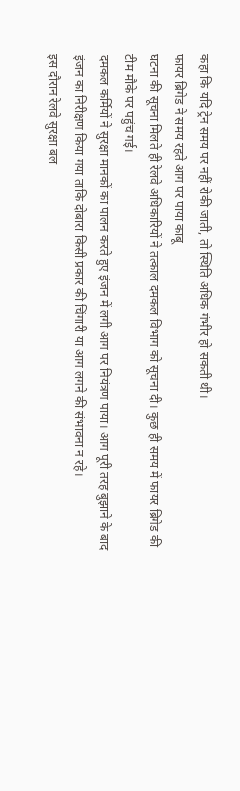कहा कि यदि ट्रेन समय पर नहीं रोकी जाती, तो स्थिति अधिक गंभीर हो सकती थी।
फायर ब्रिगेड ने समय रहते आग पर पाया काबू
घटना की सूचना मिलते ही रेलवे अधिकारियों ने तत्काल दमकल विभाग को सूचना दी। कुछ ही समय में फायर ब्रिगेड की टीम मौके पर पहुंच गई।
दमकल कर्मियों ने सुरक्षा मानकों का पालन करते हुए इंजन में लगी आग पर नियंत्रण पाया। आग पूरी तरह बुझाने के बाद इंजन का निरीक्षण किया गया ताकि दोबारा किसी प्रकार की चिंगारी या आग लगने की संभावना न रहे।
इस दौरान रेलवे सुरक्षा बल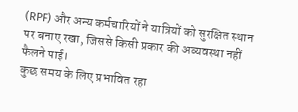(RPF) और अन्य कर्मचारियों ने यात्रियों को सुरक्षित स्थान पर बनाए रखा, जिससे किसी प्रकार की अव्यवस्था नहीं फैलने पाई।
कुछ समय के लिए प्रभावित रहा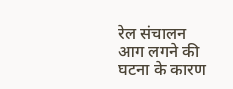रेल संचालन
आग लगने की घटना के कारण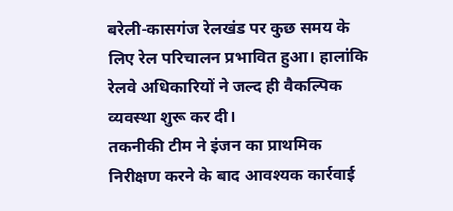बरेली-कासगंज रेलखंड पर कुछ समय के लिए रेल परिचालन प्रभावित हुआ। हालांकि रेलवे अधिकारियों ने जल्द ही वैकल्पिक व्यवस्था शुरू कर दी।
तकनीकी टीम ने इंजन का प्राथमिक निरीक्षण करने के बाद आवश्यक कार्रवाई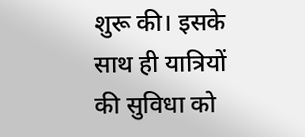शुरू की। इसके साथ ही यात्रियों की सुविधा को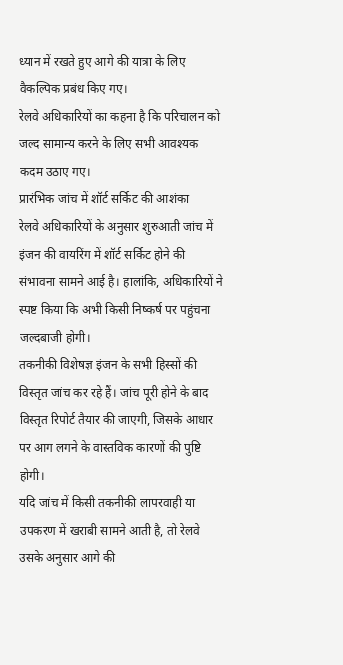ध्यान में रखते हुए आगे की यात्रा के लिए वैकल्पिक प्रबंध किए गए।
रेलवे अधिकारियों का कहना है कि परिचालन को जल्द सामान्य करने के लिए सभी आवश्यक कदम उठाए गए।
प्रारंभिक जांच में शॉर्ट सर्किट की आशंका
रेलवे अधिकारियों के अनुसार शुरुआती जांच में इंजन की वायरिंग में शॉर्ट सर्किट होने की संभावना सामने आई है। हालांकि, अधिकारियों ने स्पष्ट किया कि अभी किसी निष्कर्ष पर पहुंचना जल्दबाजी होगी।
तकनीकी विशेषज्ञ इंजन के सभी हिस्सों की विस्तृत जांच कर रहे हैं। जांच पूरी होने के बाद विस्तृत रिपोर्ट तैयार की जाएगी, जिसके आधार पर आग लगने के वास्तविक कारणों की पुष्टि होगी।
यदि जांच में किसी तकनीकी लापरवाही या उपकरण में खराबी सामने आती है, तो रेलवे उसके अनुसार आगे की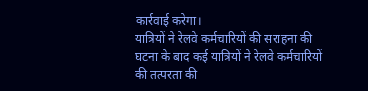कार्रवाई करेगा।
यात्रियों ने रेलवे कर्मचारियों की सराहना की
घटना के बाद कई यात्रियों ने रेलवे कर्मचारियों की तत्परता की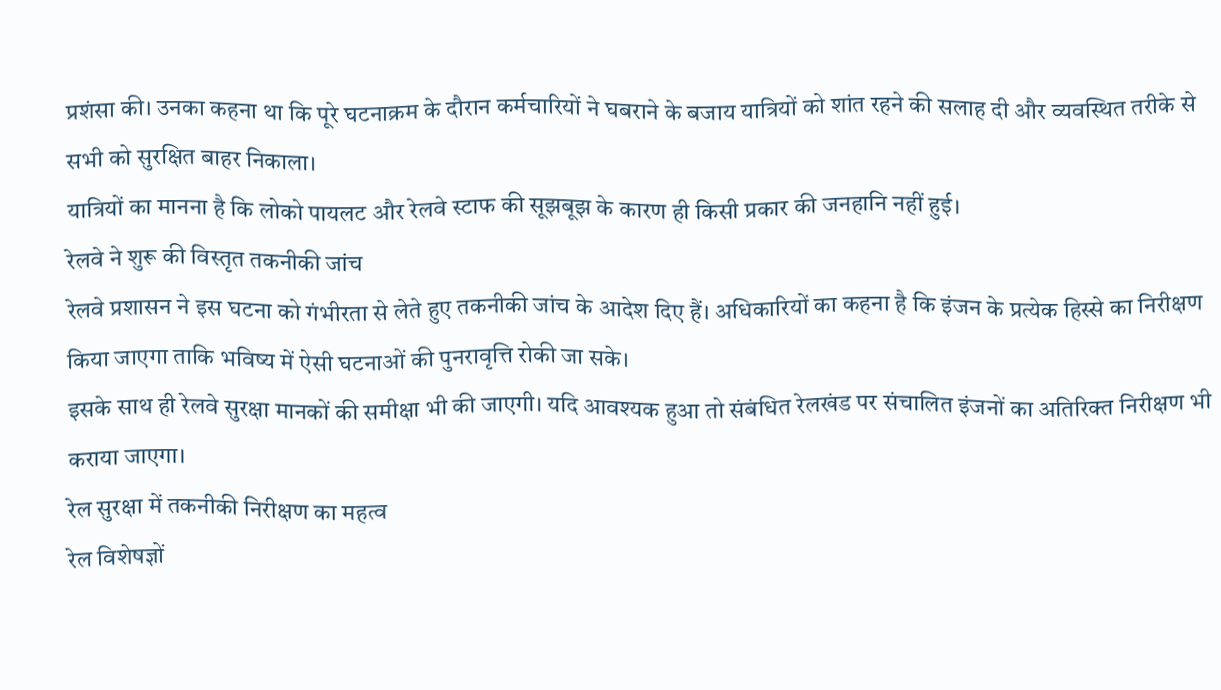प्रशंसा की। उनका कहना था कि पूरे घटनाक्रम के दौरान कर्मचारियों ने घबराने के बजाय यात्रियों को शांत रहने की सलाह दी और व्यवस्थित तरीके से सभी को सुरक्षित बाहर निकाला।
यात्रियों का मानना है कि लोको पायलट और रेलवे स्टाफ की सूझबूझ के कारण ही किसी प्रकार की जनहानि नहीं हुई।
रेलवे ने शुरू की विस्तृत तकनीकी जांच
रेलवे प्रशासन ने इस घटना को गंभीरता से लेते हुए तकनीकी जांच के आदेश दिए हैं। अधिकारियों का कहना है कि इंजन के प्रत्येक हिस्से का निरीक्षण किया जाएगा ताकि भविष्य में ऐसी घटनाओं की पुनरावृत्ति रोकी जा सके।
इसके साथ ही रेलवे सुरक्षा मानकों की समीक्षा भी की जाएगी। यदि आवश्यक हुआ तो संबंधित रेलखंड पर संचालित इंजनों का अतिरिक्त निरीक्षण भी कराया जाएगा।
रेल सुरक्षा में तकनीकी निरीक्षण का महत्व
रेल विशेषज्ञों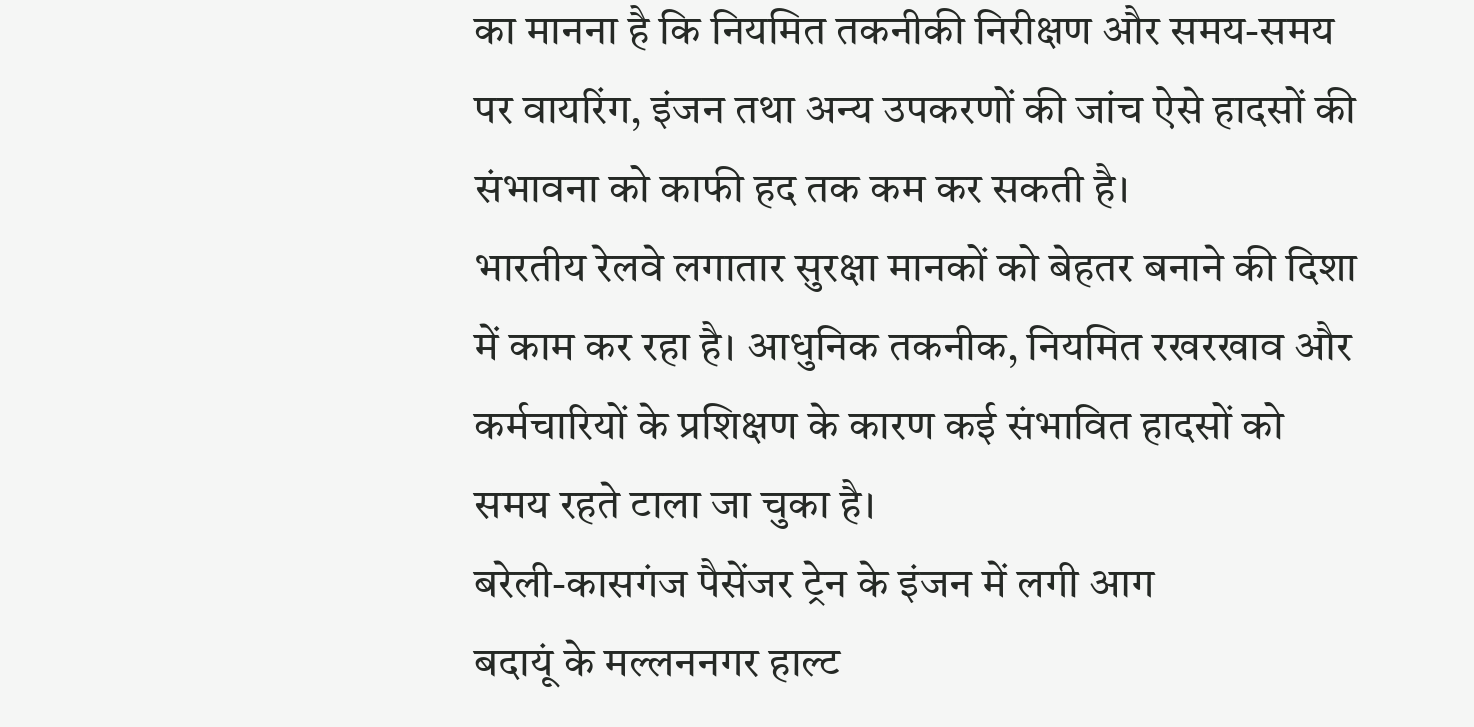का मानना है कि नियमित तकनीकी निरीक्षण और समय-समय पर वायरिंग, इंजन तथा अन्य उपकरणों की जांच ऐसे हादसों की संभावना को काफी हद तक कम कर सकती है।
भारतीय रेलवे लगातार सुरक्षा मानकों को बेहतर बनाने की दिशा में काम कर रहा है। आधुनिक तकनीक, नियमित रखरखाव और कर्मचारियों के प्रशिक्षण के कारण कई संभावित हादसों को समय रहते टाला जा चुका है।
बरेली-कासगंज पैसेंजर ट्रेन के इंजन में लगी आग
बदायूं के मल्लननगर हाल्ट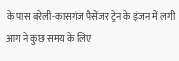के पास बरेली-कासगंज पैसेंजर ट्रेन के इंजन में लगी आग ने कुछ समय के लिए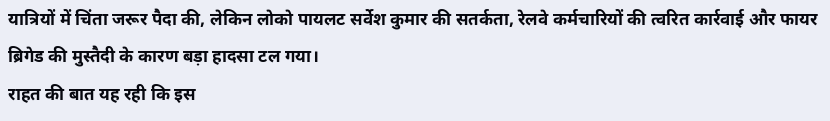यात्रियों में चिंता जरूर पैदा की, लेकिन लोको पायलट सर्वेश कुमार की सतर्कता, रेलवे कर्मचारियों की त्वरित कार्रवाई और फायर ब्रिगेड की मुस्तैदी के कारण बड़ा हादसा टल गया।
राहत की बात यह रही कि इस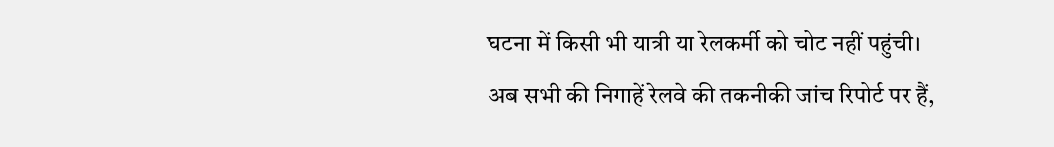घटना में किसी भी यात्री या रेलकर्मी को चोट नहीं पहुंची। अब सभी की निगाहें रेलवे की तकनीकी जांच रिपोर्ट पर हैं,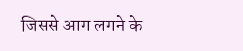जिससे आग लगने के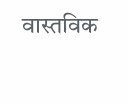वास्तविक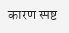कारण स्पष्ट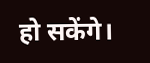हो सकेंगे।